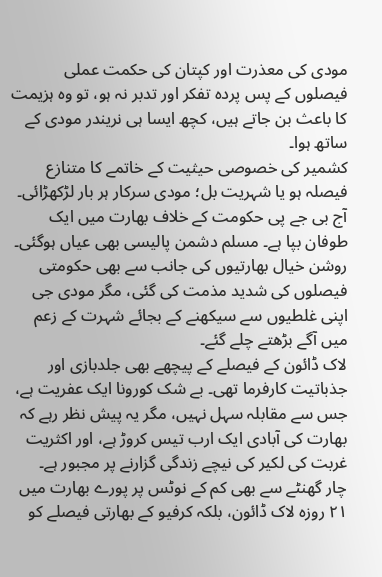مودی کی معذرت اور کپتان کی حکمت عملی
فیصلوں کے پس پردہ تفکر اور تدبر نہ ہو، تو وہ ہزیمت کا باعث بن جاتے ہیں، کچھ ایسا ہی نریندر مودی کے ساتھ ہوا۔
کشمیر کی خصوصی حیثیت کے خاتمے کا متنازع فیصلہ ہو یا شہریت بل؛ مودی سرکار ہر بار لڑکھڑائی۔ آج بی جے پی حکومت کے خلاف بھارت میں ایک طوفان بپا ہے۔ مسلم دشمن پالیسی بھی عیاں ہوگئی۔ روشن خیال بھارتیوں کی جانب سے بھی حکومتی فیصلوں کی شدید مذمت کی گئی، مگر مودی جی اپنی غلطیوں سے سیکھنے کے بجائے شہرت کے زعم میں آگے بڑھتے چلے گئے۔
لاک ڈائون کے فیصلے کے پیچھے بھی جلدبازی اور جذباتیت کارفرما تھی۔ بے شک کورونا ایک عفریت ہے، جس سے مقابلہ سہل نہیں، مگر یہ پیش نظر رہے کہ بھارت کی آبادی ایک ارب تیس کروڑ ہے، اور اکثریت غربت کی لکیر کی نیچے زندگی گزارنے پر مجبور ہے۔
چار گھنٹے سے بھی کم کے نوٹس پر پورے بھارت میں ۲۱ روزہ لاک ڈائون، بلکہ کرفیو کے بھارتی فیصلے کو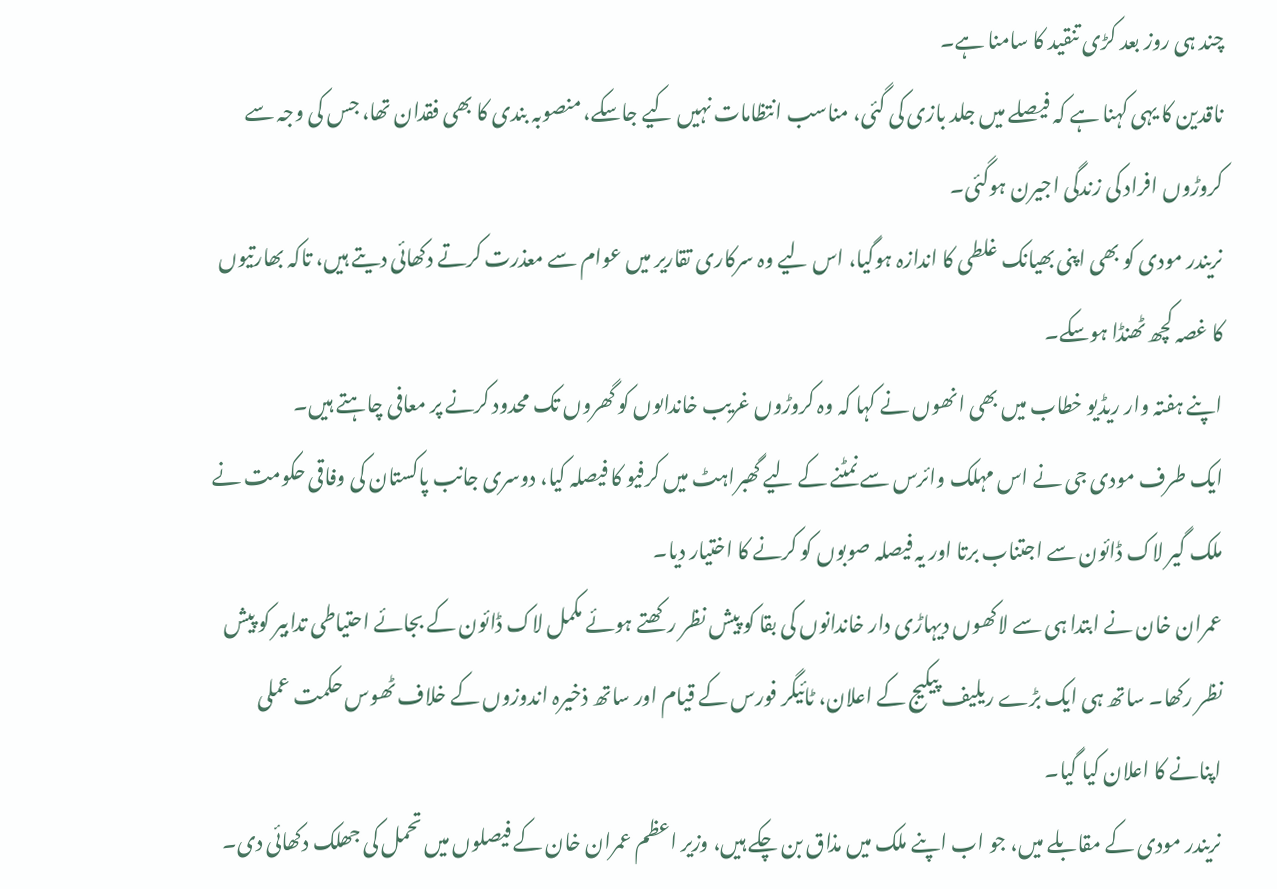چند ہی روز بعد کڑی تنقید کا سامنا ہے۔
ناقدین کا یہی کہنا ہے کہ فیصلے میں جلد بازی کی گئی، مناسب انتظامات نہیں کیے جاسکے، منصوبہ بندی کا بھی فقدان تھا، جس کی وجہ سے کروڑوں افراد کی زندگی اجیرن ہوگئی۔
نریندر مودی کو بھی اپنی بھیانک غلطی کا اندازہ ہوگیا، اس لیے وہ سرکاری تقاریر میں عوام سے معذرت کرتے دکھائی دیتے ہیں، تاکہ بھارتیوں کا غصہ کچھ ٹھنڈا ہوسکے۔
اپنے ہفتہ وار ریڈیو خطاب میں بھی انھوں نے کہا کہ وہ کروڑوں غریب خانداںوں کو گھروں تک محدود کرنے پر معافی چاہتے ہیں۔
ایک طرف مودی جی نے اس مہلک وائرس سے نمٹنے کے لیے گھبراہٹ میں کرفیو کا فیصلہ کیا، دوسری جانب پاکستان کی وفاقی حکومت نے ملک گیر لاک ڈائون سے اجتناب برتا اور یہ فیصلہ صوبوں کو کرنے کا اختیار دیا۔
عمران خان نے ابتدا ہی سے لاکھوں دیہاڑی دار خاندانوں کی بقا کو پیش نظر رکھتے ہوئے مکمل لاک ڈائون کے بجائے احتیاطی تدابیر کو پیش نظر رکھا۔ ساتھ ہی ایک بڑے ریلیف پیکیج کے اعلان، ٹائیگر فورس کے قیام اور ساتھ ذخیرہ اندوزوں کے خلاف ٹھوس حکمت عملی اپنانے کا اعلان کیا گیا۔
نریندر مودی کے مقابلے میں، جو اب اپنے ملک میں مذاق بن چکے ہیں، وزیر اعظم عمران خان کے فیصلوں میں تحمل کی جھلک دکھائی دی۔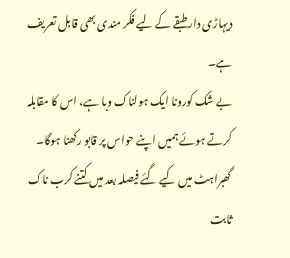دیہاڑی دار طبقے کے لیے فکر مندی بھی قابل تعریف ہے۔
بے شک کورونا ایک ہولناک وبا ہے، اس کا مقابلہ کرتے ہوئے ہمیں اپنے حواس پر قابو رکھنا ہوگا۔
گھبراہٹ میں کیے گئے فیصلہ بعد میں کتنے کرب ناک ثابت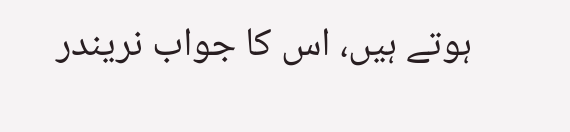ہوتے ہیں، اس کا جواب نریندر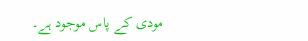مودی کے پاس موجود ہے۔